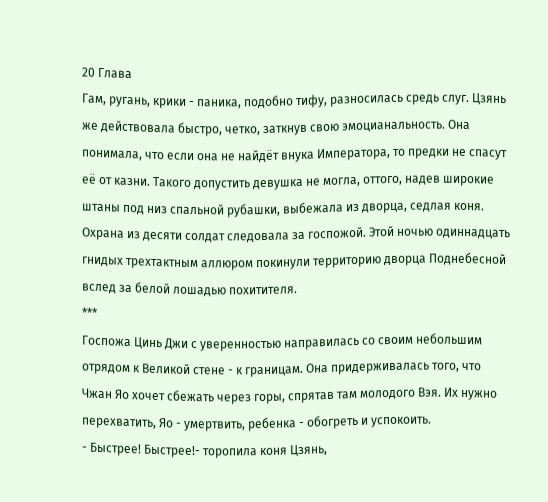20 Глава
Гам, ругань, крики - паника, подобно тифу, разносилась средь слуг. Цзянь же действовала быстро, четко, заткнув свою эмоцианальность. Она понимала, что если она не найдёт внука Императора, то предки не спасут её от казни. Такого допустить девушка не могла, оттого, надев широкие штаны под низ спальной рубашки, выбежала из дворца, седлая коня. Охрана из десяти солдат следовала за госпожой. Этой ночью одиннадцать гнидых трехтактным аллюром покинули территорию дворца Поднебесной вслед за белой лошадью похитителя.
***
Госпожа Цинь Джи с уверенностью направилась со своим небольшим отрядом к Великой стене - к границам. Она придерживалась того, что Чжан Яо хочет сбежать через горы, спрятав там молодого Вэя. Их нужно перехватить, Яо - умертвить, ребенка - обогреть и успокоить.
- Быстрее! Быстрее!- торопила коня Цзянь,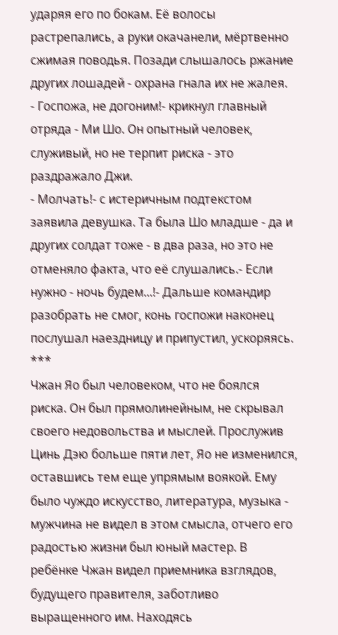ударяя его по бокам. Её волосы растрепались, а руки окачанели, мёртвенно сжимая поводья. Позади слышалось ржание других лошадей - охрана гнала их не жалея.
- Госпожа, не догоним!- крикнул главный отряда - Ми Шо. Он опытный человек, служивый, но не терпит риска - это раздражало Джи.
- Молчать!- с истеричным подтекстом заявила девушка. Та была Шо младше - да и других солдат тоже - в два раза, но это не отменяло факта, что её слушались.- Если нужно - ночь будем...!- Дальше командир разобрать не смог, конь госпожи наконец послушал наездницу и припустил, ускоряясь.
***
Чжан Яо был человеком, что не боялся риска. Он был прямолинейным, не скрывал своего недовольства и мыслей. Прослужив Цинь Дэю больше пяти лет, Яо не изменился, оставшись тем еще упрямым воякой. Ему было чуждо искусство, литература, музыка - мужчина не видел в этом смысла, отчего его радостью жизни был юный мастер. В ребёнке Чжан видел приемника взглядов, будущего правителя, заботливо выращенного им. Находясь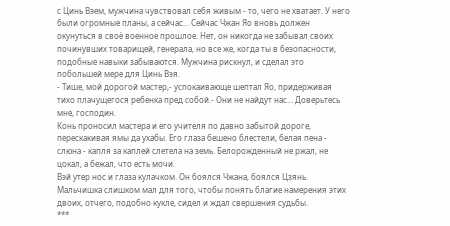с Цинь Вэем, мужчина чувствовал себя живым - то, чего не хватает. У него были огромные планы, а сейчас... Сейчас Чжан Яо вновь должен окунуться в своё военное прошлое. Нет, он никогда не забывал своих починувших товарищей, генерала, но все же, когда ты в безопасности, подобные навыки забываются. Мужчина рискнул, и сделал это побольшей мере для Цинь Вэя.
- Тише, мой дорогой мастер,- успокаивающе шептал Яо, придерживая тихо плачущегося ребенка пред собой.- Они не найдут нас... Доверьтесь мне, господин.
Конь проносил мастера и его учителя по давно забытой дороге, перескакивая ямы да ухабы. Его глаза бешено блестели, белая пена - слюна - капля за каплей слетела на земь. Белорожденный не ржал, не цокал, а бежал, что есть мочи.
Вэй утер нос и глаза кулачком. Он боялся Чжана, боялся Цзянь. Мальчишка слишком мал для того, чтобы понять благие намерения этих двоих, отчего, подобно кукле, сидел и ждал свершения судьбы.
***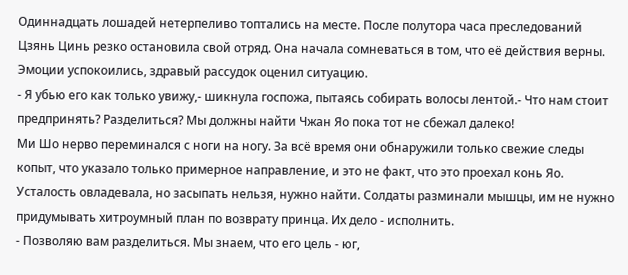Одиннадцать лошадей нетерпеливо топтались на месте. После полутора часа преследований Цзянь Цинь резко остановила свой отряд. Она начала сомневаться в том, что её действия верны. Эмоции успокоились, здравый рассудок оценил ситуацию.
- Я убью его как только увижу,- шикнула госпожа, пытаясь собирать волосы лентой.- Что нам стоит предпринять? Разделиться? Мы должны найти Чжан Яо пока тот не сбежал далеко!
Ми Шо нерво переминался с ноги на ногу. За всё время они обнаружили только свежие следы копыт, что указало только примерное направление, и это не факт, что это проехал конь Яо. Усталость овладевала, но засыпать нельзя, нужно найти. Солдаты разминали мышцы, им не нужно придумывать хитроумный план по возврату принца. Их дело - исполнить.
- Позволяю вам разделиться. Мы знаем, что его цель - юг,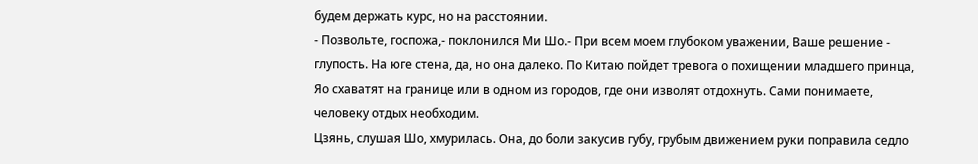будем держать курс, но на расстоянии.
- Позвольте, госпожа,- поклонился Ми Шо.- При всем моем глубоком уважении, Ваше решение - глупость. На юге стена, да, но она далеко. По Китаю пойдет тревога о похищении младшего принца, Яо схаватят на границе или в одном из городов, где они изволят отдохнуть. Сами понимаете, человеку отдых необходим.
Цзянь, слушая Шо, хмурилась. Она, до боли закусив губу, грубым движением руки поправила седло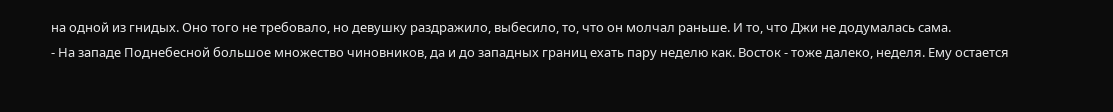на одной из гнидых. Оно того не требовало, но девушку раздражило, выбесило, то, что он молчал раньше. И то, что Джи не додумалась сама.
- На западе Поднебесной большое множество чиновников, да и до западных границ ехать пару неделю как. Восток - тоже далеко, неделя. Ему остается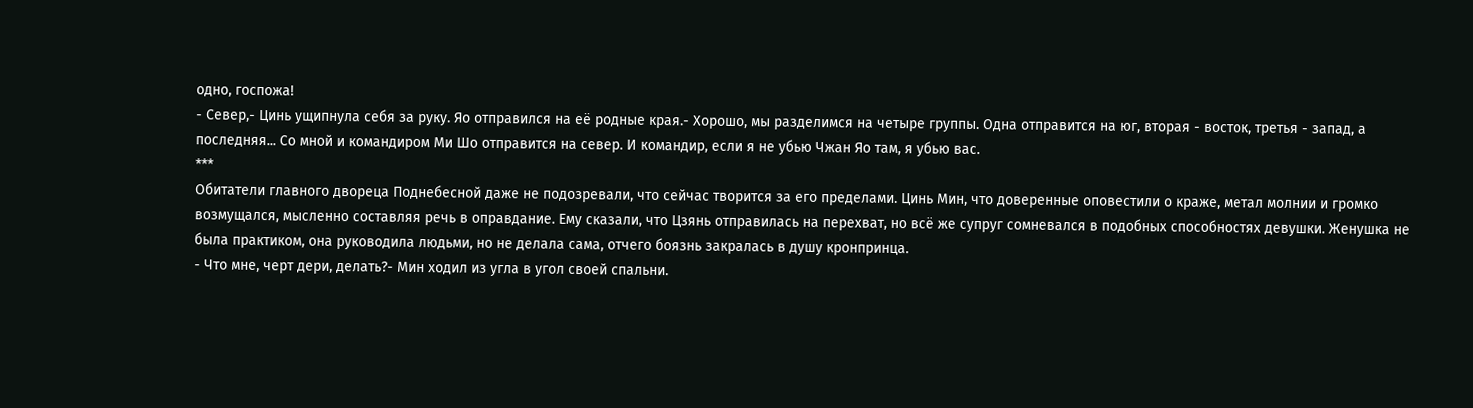одно, госпожа!
- Север,- Цинь ущипнула себя за руку. Яо отправился на её родные края.- Хорошо, мы разделимся на четыре группы. Одна отправится на юг, вторая - восток, третья - запад, а последняя... Со мной и командиром Ми Шо отправится на север. И командир, если я не убью Чжан Яо там, я убью вас.
***
Обитатели главного двореца Поднебесной даже не подозревали, что сейчас творится за его пределами. Цинь Мин, что доверенные оповестили о краже, метал молнии и громко возмущался, мысленно составляя речь в оправдание. Ему сказали, что Цзянь отправилась на перехват, но всё же супруг сомневался в подобных способностях девушки. Женушка не была практиком, она руководила людьми, но не делала сама, отчего боязнь закралась в душу кронпринца.
- Что мне, черт дери, делать?- Мин ходил из угла в угол своей спальни.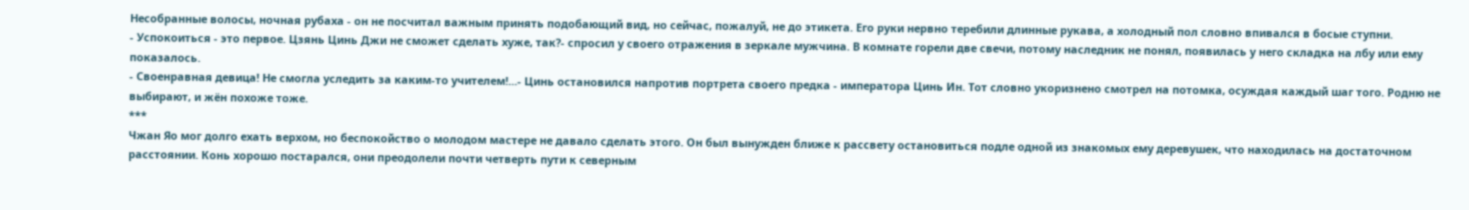Несобранные волосы, ночная рубаха - он не посчитал важным принять подобающий вид, но сейчас, пожалуй, не до этикета. Его руки нервно теребили длинные рукава, а холодный пол словно впивался в босые ступни.
- Успокоиться - это первое. Цзянь Цинь Джи не сможет сделать хуже, так?- спросил у своего отражения в зеркале мужчина. В комнате горели две свечи, потому наследник не понял, появилась у него складка на лбу или ему показалось.
- Своенравная девица! Не смогла уследить за каким-то учителем!...- Цинь остановился напротив портрета своего предка - императора Цинь Ин. Тот словно укоризнено смотрел на потомка, осуждая каждый шаг того. Родню не выбирают, и жён похоже тоже.
***
Чжан Яо мог долго ехать верхом, но беспокойство о молодом мастере не давало сделать этого. Он был вынужден ближе к рассвету остановиться подле одной из знакомых ему деревушек, что находилась на достаточном расстоянии. Конь хорошо постарался, они преодолели почти четверть пути к северным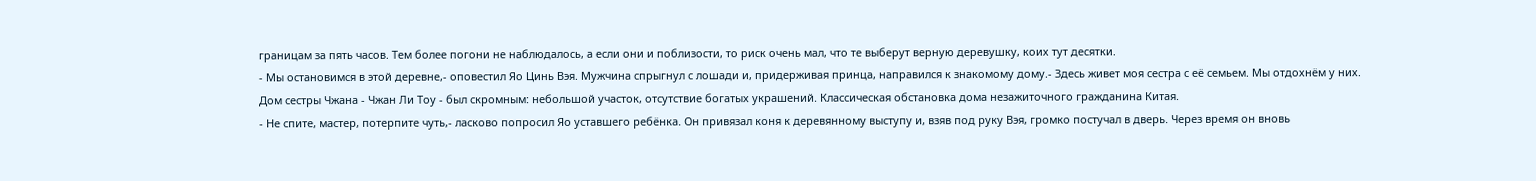границам за пять часов. Тем более погони не наблюдалось, а если они и поблизости, то риск очень мал, что те выберут верную деревушку, коих тут десятки.
- Мы остановимся в этой деревне,- оповестил Яо Цинь Вэя. Мужчина спрыгнул с лошади и, придерживая принца, направился к знакомому дому.- Здесь живет моя сестра с её семьем. Мы отдохнём у них.
Дом сестры Чжана - Чжан Ли Тоу - был скромным: небольшой участок, отсутствие богатых украшений. Классическая обстановка дома незажиточного гражданина Китая.
- Не спите, мастер, потерпите чуть,- ласково попросил Яо уставшего ребёнка. Он привязал коня к деревянному выступу и, взяв под руку Вэя, громко постучал в дверь. Через время он вновь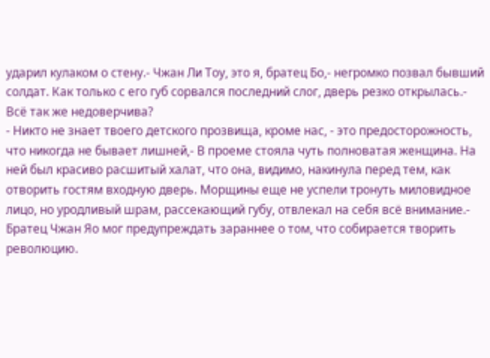ударил кулаком о стену.- Чжан Ли Тоу, это я, братец Бо,- негромко позвал бывший солдат. Как только с его губ сорвался последний слог, дверь резко открылась.- Всё так же недоверчива?
- Никто не знает твоего детского прозвища, кроме нас, - это предосторожность, что никогда не бывает лишней,- В проеме стояла чуть полноватая женщина. На ней был красиво расшитый халат, что она, видимо, накинула перед тем, как отворить гостям входную дверь. Морщины еще не успели тронуть миловидное лицо, но уродливый шрам, рассекающий губу, отвлекал на себя всё внимание.- Братец Чжан Яо мог предупреждать зараннее о том, что собирается творить революцию.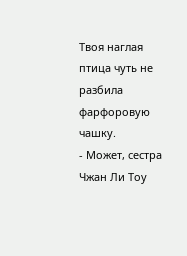Твоя наглая птица чуть не разбила фарфоровую чашку.
- Может, сестра Чжан Ли Тоу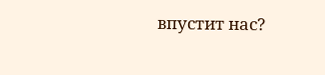впустит нас?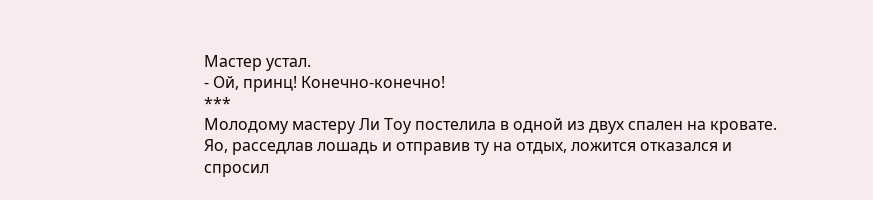Мастер устал.
- Ой, принц! Конечно-конечно!
***
Молодому мастеру Ли Тоу постелила в одной из двух спален на кровате. Яо, расседлав лошадь и отправив ту на отдых, ложится отказался и спросил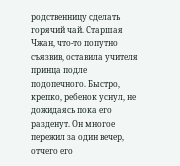родственницу сделать горячий чай. Старшая Чжан, что-то попутно съязвив, оставила учителя принца подле подопечного. Быстро, крепко, ребенок уснул, не дожидаясь пока его разденут. Он многое пережил за один вечер, отчего его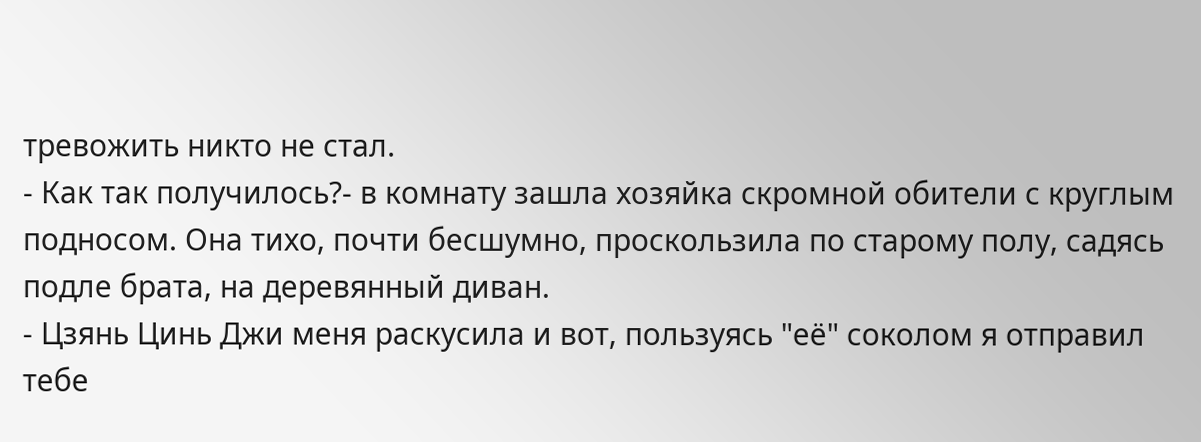тревожить никто не стал.
- Как так получилось?- в комнату зашла хозяйка скромной обители с круглым подносом. Она тихо, почти бесшумно, проскользила по старому полу, садясь подле брата, на деревянный диван.
- Цзянь Цинь Джи меня раскусила и вот, пользуясь "её" соколом я отправил тебе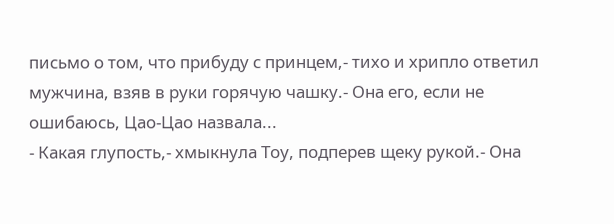письмо о том, что прибуду с принцем,- тихо и хрипло ответил мужчина, взяв в руки горячую чашку.- Она его, если не ошибаюсь, Цао-Цао назвала...
- Какая глупость,- хмыкнула Тоу, подперев щеку рукой.- Она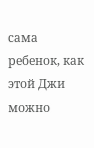сама ребенок, как этой Джи можно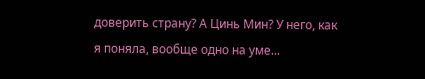доверить страну? А Цинь Мин? У него, как я поняла, вообще одно на уме...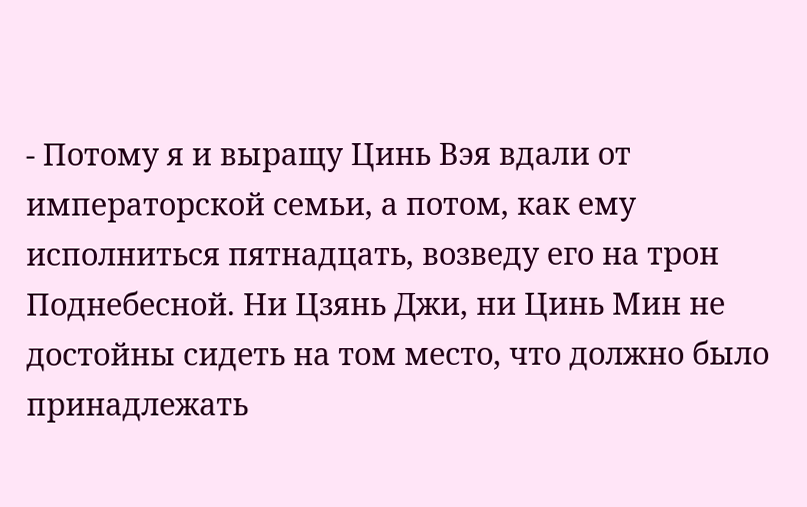- Потому я и выращу Цинь Вэя вдали от императорской семьи, а потом, как ему исполниться пятнадцать, возведу его на трон Поднебесной. Ни Цзянь Джи, ни Цинь Мин не достойны сидеть на том место, что должно было принадлежать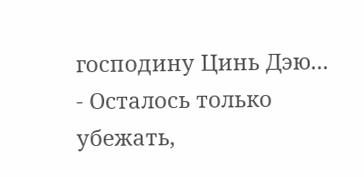господину Цинь Дэю...
- Осталось только убежать,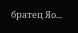братец Яо...